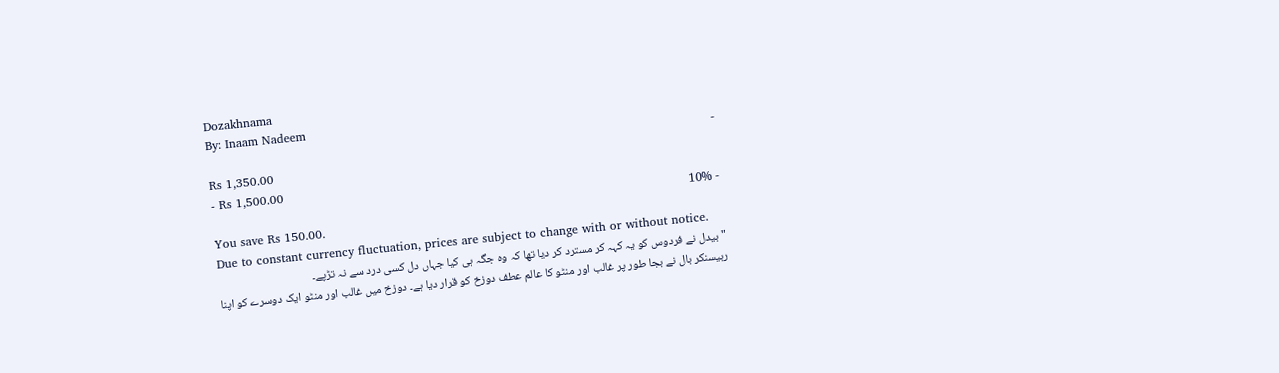Dozakhnama
By: Inaam Nadeem
-
Rs 1,350.00
- Rs 1,500.00
- 10%
You save Rs 150.00.
Due to constant currency fluctuation, prices are subject to change with or without notice.
" بیدل نے فردوس کو یہ کہہ کر مسترد کر دیا تھا کہ وہ جگہ ہی کیا جہاں دل کسی درد سے نہ تڑپے۔
ربیسنکر بال نے بجا طور پر غالب اور منٹو کا عالم عطف دوزخ کو قرار دیا ہے۔ دوزخ میں غالب اور منٹو ایک دوسرے کو اپنا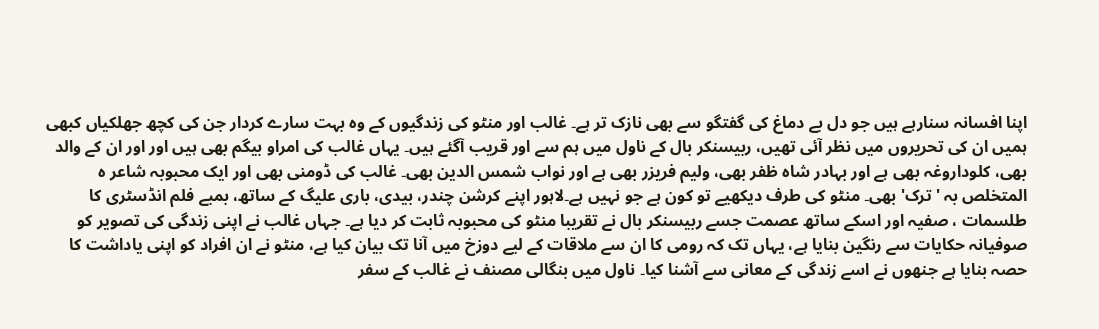اپنا افسانہ سنارہے ہیں جو دل بے دماغ کی گفتگو سے بھی نازک تر ہے۔ غالب اور منٹو کی زندگیوں کے وہ بہت سارے کردار جن کی کچھ جھلکیاں کبھی ہمیں ان کی تحریروں میں نظر آئی تھیں، ربیسنکر بال کے ناول میں ہم سے اور قریب آگئے ہیں۔ یہاں غالب کی امراو بیگم بھی ہیں اور اور ان کے والد بھی، کلوداروغہ بھی ہے اور بہادر شاہ ظفر بھی، ولیم فریزر بھی ہے اور نواب شمس الدین بھی۔ غالب کی ڈومنی بھی اور ایک محبوبہ شاعر ہ المتخلص بہ ' ترک' بھی۔ منٹو کی طرف دیکھیے تو کون ہے جو نہیں ہے۔لاہور اپنے کرشن چندر، بیدی، باری علیگ کے ساتھ، بمبے فلم انڈسٹری کا طلسمات ، صفیہ اور اسکے ساتھ عصمت جسے ربیسنکر بال نے تقریبا منٹو کی محبوبہ ثابت کر دیا ہے۔ جہاں غالب نے اپنی زندگی کی تصویر کو صوفیانہ حکایات سے رنگین بنایا ہے، یہاں تک کہ رومی کا ان سے ملاقات کے لیے دوزخ میں آنا تک بیان کیا ہے، منٹو نے ان افراد کو اپنی یاداشت کا حصہ بنایا ہے جنھوں نے اسے زندگی کے معانی سے آشنا کیا۔ ناول میں بنگالی مصنف نے غالب کے سفر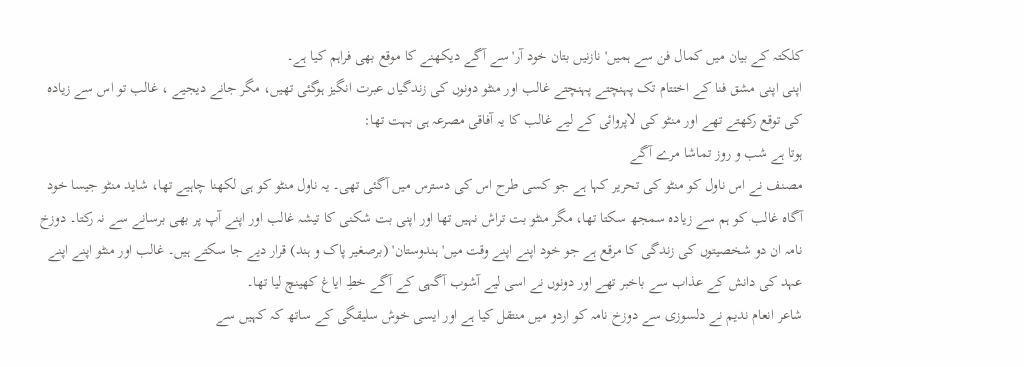کلکتہ کے بیان میں کمال فن سے ہمیں' نازنیں بتان خود آر' سے آگے دیکھنے کا موقع بھی فراہم کیا ہے۔
اپنی اپنی مشق فنا کے اختتام تک پہنچتے پہنچتے غالب اور منٹو دونوں کی زندگیاں عبرت انگیز ہوگئی تھیں، مگر جانے دیجیے ، غالب تو اس سے زیادہ کی توقع رکھتے تھے اور منٹو کی لاپروائی کے لیے غالب کا یہ آفاقی مصرعہ ہی بہت تھا:
ہوتا ہے شب و روز تماشا مرے آگے
مصنف نے اس ناول کو منٹو کی تحریر کہا ہے جو کسی طرح اس کی دسترس میں آگئی تھی۔ یہ ناول منٹو کو ہی لکھنا چاہیے تھا، شاید منٹو جیسا خود آگاہ غالب کو ہم سے زیادہ سمجھ سکتا تھا، مگر منٹو بت تراش نہیں تھا اور اپنی بت شکنی کا تیشہ غالب اور اپنے آپ پر بھی برسانے سے نہ رکتا۔ دوزخ نامہ ان دو شخصیتوں کی زندگی کا مرقع ہے جو خود اپنے اپنے وقت میں' ہندوستان' (برصغیر پاک و ہند) قرار دیے جا سکتے ہیں۔ غالب اور منٹو اپنے اپنے عہد کی دانش کے عذاب سے باخبر تھے اور دونوں نے اسی لیے آشوب آگہی کے آگے خطِ ایاغ کھینچ لیا تھا۔
شاعر انعام ندیم نے دلسوزی سے دوزخ نامہ کو اردو میں منتقل کیا ہے اور ایسی خوش سلیقگی کے ساتھ کہ کہیں سے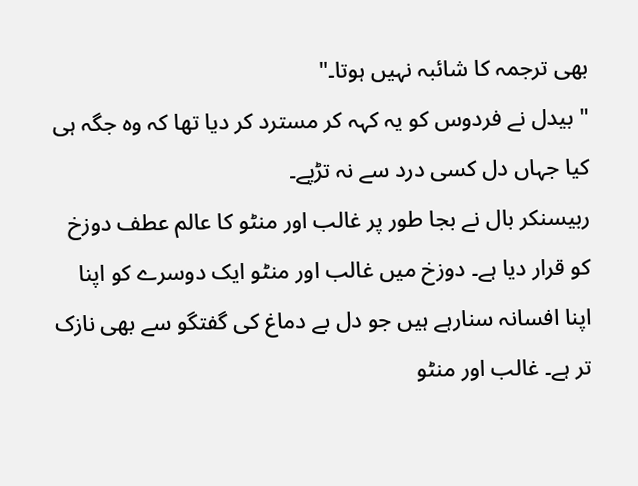بھی ترجمہ کا شائبہ نہیں ہوتا۔"
" بیدل نے فردوس کو یہ کہہ کر مسترد کر دیا تھا کہ وہ جگہ ہی کیا جہاں دل کسی درد سے نہ تڑپے۔
ربیسنکر بال نے بجا طور پر غالب اور منٹو کا عالم عطف دوزخ کو قرار دیا ہے۔ دوزخ میں غالب اور منٹو ایک دوسرے کو اپنا اپنا افسانہ سنارہے ہیں جو دل بے دماغ کی گفتگو سے بھی نازک تر ہے۔ غالب اور منٹو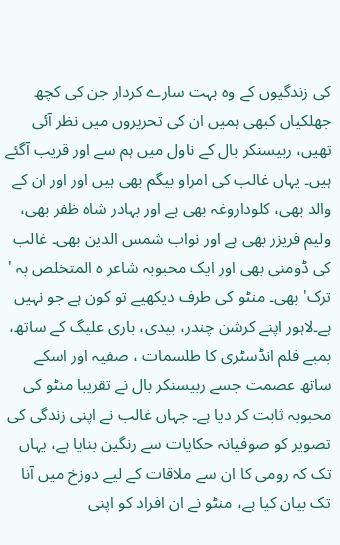کی زندگیوں کے وہ بہت سارے کردار جن کی کچھ جھلکیاں کبھی ہمیں ان کی تحریروں میں نظر آئی تھیں، ربیسنکر بال کے ناول میں ہم سے اور قریب آگئے ہیں۔ یہاں غالب کی امراو بیگم بھی ہیں اور اور ان کے والد بھی، کلوداروغہ بھی ہے اور بہادر شاہ ظفر بھی، ولیم فریزر بھی ہے اور نواب شمس الدین بھی۔ غالب کی ڈومنی بھی اور ایک محبوبہ شاعر ہ المتخلص بہ ' ترک' بھی۔ منٹو کی طرف دیکھیے تو کون ہے جو نہیں ہے۔لاہور اپنے کرشن چندر، بیدی، باری علیگ کے ساتھ، بمبے فلم انڈسٹری کا طلسمات ، صفیہ اور اسکے ساتھ عصمت جسے ربیسنکر بال نے تقریبا منٹو کی محبوبہ ثابت کر دیا ہے۔ جہاں غالب نے اپنی زندگی کی تصویر کو صوفیانہ حکایات سے رنگین بنایا ہے، یہاں تک کہ رومی کا ان سے ملاقات کے لیے دوزخ میں آنا تک بیان کیا ہے، منٹو نے ان افراد کو اپنی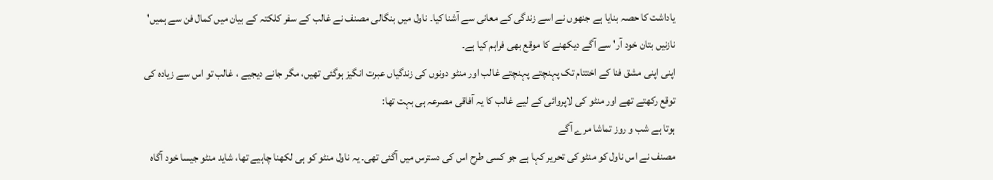یاداشت کا حصہ بنایا ہے جنھوں نے اسے زندگی کے معانی سے آشنا کیا۔ ناول میں بنگالی مصنف نے غالب کے سفر کلکتہ کے بیان میں کمال فن سے ہمیں' نازنیں بتان خود آر' سے آگے دیکھنے کا موقع بھی فراہم کیا ہے۔
اپنی اپنی مشق فنا کے اختتام تک پہنچتے پہنچتے غالب اور منٹو دونوں کی زندگیاں عبرت انگیز ہوگئی تھیں، مگر جانے دیجیے ، غالب تو اس سے زیادہ کی توقع رکھتے تھے اور منٹو کی لاپروائی کے لیے غالب کا یہ آفاقی مصرعہ ہی بہت تھا:
ہوتا ہے شب و روز تماشا مرے آگے
مصنف نے اس ناول کو منٹو کی تحریر کہا ہے جو کسی طرح اس کی دسترس میں آگئی تھی۔ یہ ناول منٹو کو ہی لکھنا چاہیے تھا، شاید منٹو جیسا خود آگاہ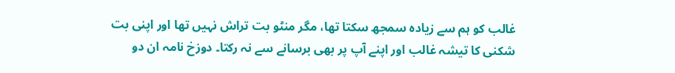غالب کو ہم سے زیادہ سمجھ سکتا تھا، مگر منٹو بت تراش نہیں تھا اور اپنی بت شکنی کا تیشہ غالب اور اپنے آپ پر بھی برسانے سے نہ رکتا۔ دوزخ نامہ ان دو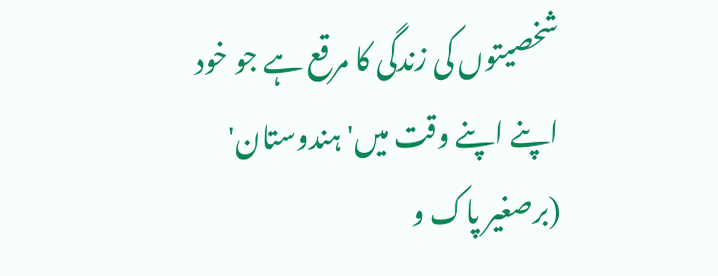شخصیتوں کی زندگی کا مرقع ہے جو خود اپنے اپنے وقت میں' ہندوستان' (برصغیر پاک و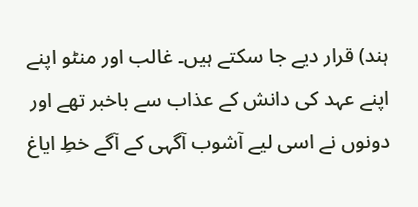ہند) قرار دیے جا سکتے ہیں۔ غالب اور منٹو اپنے اپنے عہد کی دانش کے عذاب سے باخبر تھے اور دونوں نے اسی لیے آشوب آگہی کے آگے خطِ ایاغ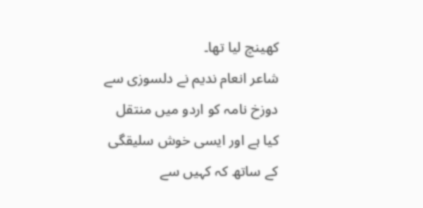کھینچ لیا تھا۔
شاعر انعام ندیم نے دلسوزی سے دوزخ نامہ کو اردو میں منتقل کیا ہے اور ایسی خوش سلیقگی کے ساتھ کہ کہیں سے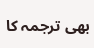بھی ترجمہ کا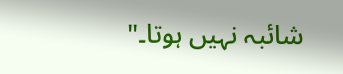شائبہ نہیں ہوتا۔"